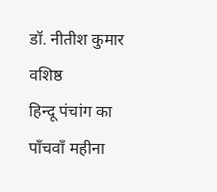डॉ. नीतीश कुमार वशिष्ठ
हिन्दू पंचांग का पाँचवाँ महीना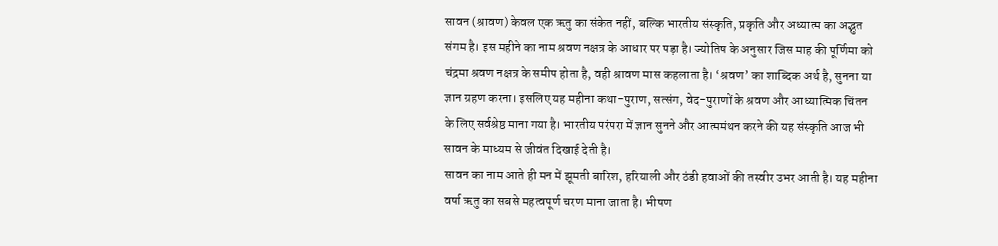सावन (श्रावण) केवल एक ऋतु का संकेत नहीं, बल्कि भारतीय संस्कृति, प्रकृति और अध्यात्म का अद्भुत संगम है। इस महीने का नाम श्रवण नक्षत्र के आधार पर पड़ा है। ज्योतिष के अनुसार जिस माह की पूर्णिमा को चंद्रमा श्रवण नक्षत्र के समीप होता है, वही श्रावण मास कहलाता है। ‘श्रवण’ का शाब्दिक अर्थ है, सुनना या ज्ञान ग्रहण करना। इसलिए यह महीना कथा-पुराण, सत्संग, वेद-पुराणों के श्रवण और आध्यात्मिक चिंतन के लिए सर्वश्रेष्ठ माना गया है। भारतीय परंपरा में ज्ञान सुनने और आत्ममंथन करने की यह संस्कृति आज भी सावन के माध्यम से जीवंत दिखाई देती है।
सावन का नाम आते ही मन में झूमती बारिश, हरियाली और ठंडी हवाओं की तस्वीर उभर आती है। यह महीना वर्षा ऋतु का सबसे महत्वपूर्ण चरण माना जाता है। भीषण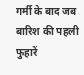गर्मी के बाद जब बारिश की पहली फुहारें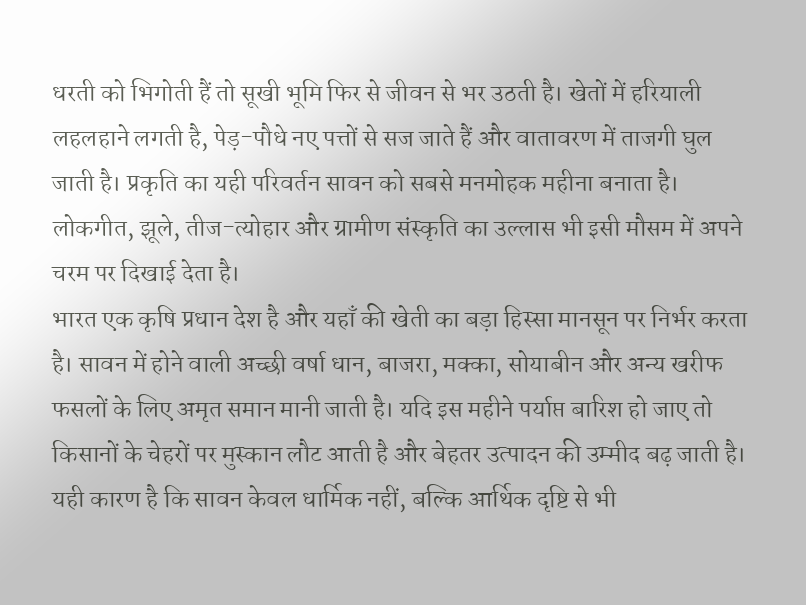धरती को भिगोती हैं तो सूखी भूमि फिर से जीवन से भर उठती है। खेतों में हरियाली लहलहाने लगती है, पेड़-पौधे नए पत्तों से सज जाते हैं और वातावरण में ताजगी घुल जाती है। प्रकृति का यही परिवर्तन सावन को सबसे मनमोहक महीना बनाता है। लोकगीत, झूले, तीज-त्योहार और ग्रामीण संस्कृति का उल्लास भी इसी मौसम में अपने चरम पर दिखाई देता है।
भारत एक कृषि प्रधान देश है और यहाँ की खेती का बड़ा हिस्सा मानसून पर निर्भर करता है। सावन में होने वाली अच्छी वर्षा धान, बाजरा, मक्का, सोयाबीन और अन्य खरीफ फसलों के लिए अमृत समान मानी जाती है। यदि इस महीने पर्याप्त बारिश हो जाए तो किसानों के चेहरों पर मुस्कान लौट आती है और बेहतर उत्पादन की उम्मीद बढ़ जाती है। यही कारण है कि सावन केवल धार्मिक नहीं, बल्कि आर्थिक दृष्टि से भी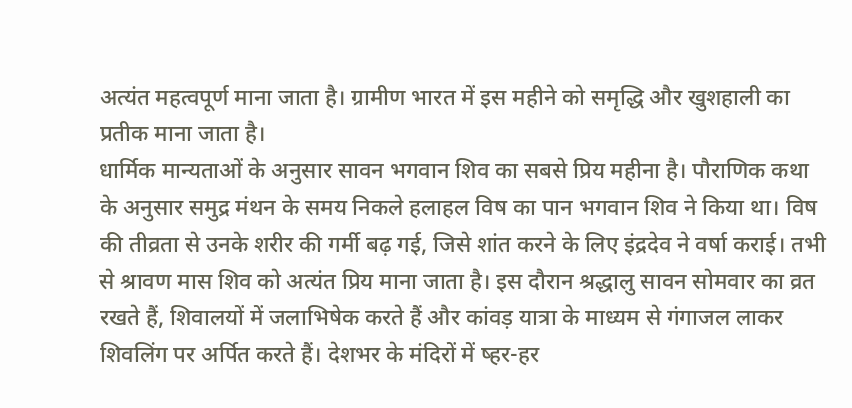अत्यंत महत्वपूर्ण माना जाता है। ग्रामीण भारत में इस महीने को समृद्धि और खुशहाली का प्रतीक माना जाता है।
धार्मिक मान्यताओं के अनुसार सावन भगवान शिव का सबसे प्रिय महीना है। पौराणिक कथा के अनुसार समुद्र मंथन के समय निकले हलाहल विष का पान भगवान शिव ने किया था। विष की तीव्रता से उनके शरीर की गर्मी बढ़ गई, जिसे शांत करने के लिए इंद्रदेव ने वर्षा कराई। तभी से श्रावण मास शिव को अत्यंत प्रिय माना जाता है। इस दौरान श्रद्धालु सावन सोमवार का व्रत रखते हैं, शिवालयों में जलाभिषेक करते हैं और कांवड़ यात्रा के माध्यम से गंगाजल लाकर शिवलिंग पर अर्पित करते हैं। देशभर के मंदिरों में ष्हर-हर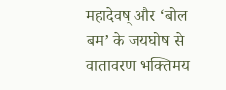महादेवष् और ‘बोल बम’ के जयघोष से वातावरण भक्तिमय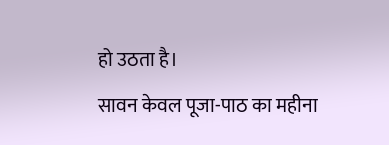हो उठता है।
सावन केवल पूजा-पाठ का महीना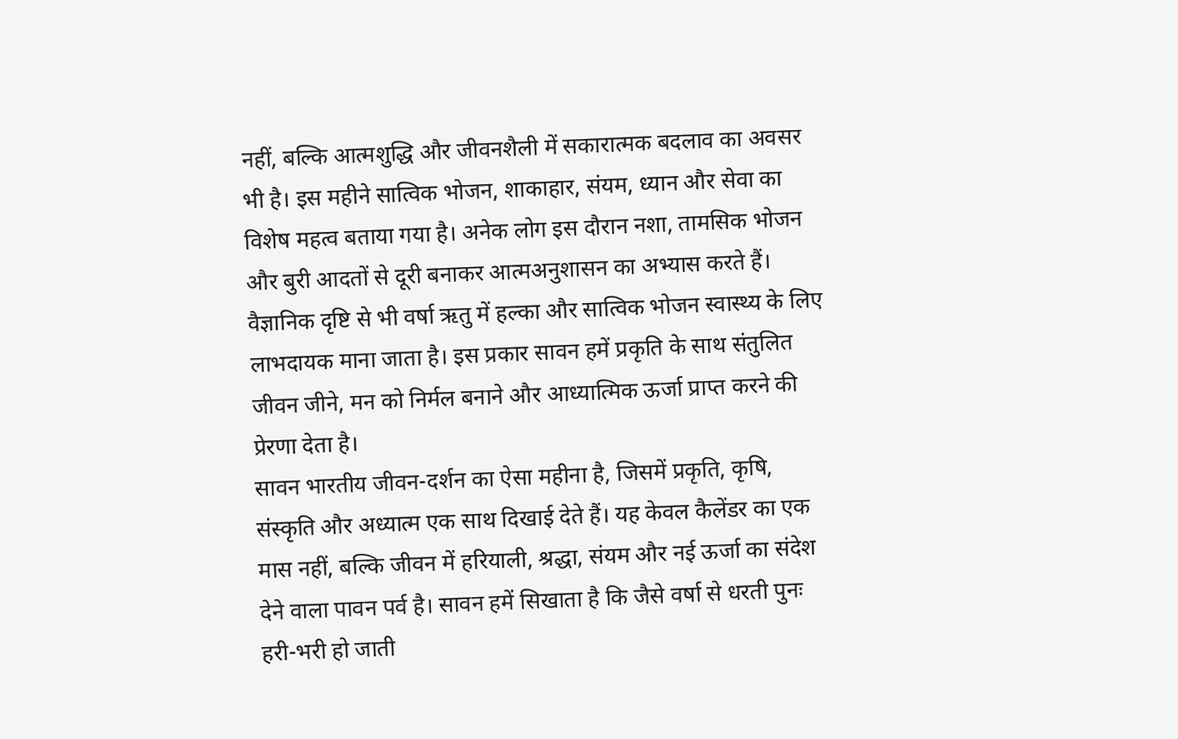नहीं, बल्कि आत्मशुद्धि और जीवनशैली में सकारात्मक बदलाव का अवसर भी है। इस महीने सात्विक भोजन, शाकाहार, संयम, ध्यान और सेवा का विशेष महत्व बताया गया है। अनेक लोग इस दौरान नशा, तामसिक भोजन और बुरी आदतों से दूरी बनाकर आत्मअनुशासन का अभ्यास करते हैं। वैज्ञानिक दृष्टि से भी वर्षा ऋतु में हल्का और सात्विक भोजन स्वास्थ्य के लिए लाभदायक माना जाता है। इस प्रकार सावन हमें प्रकृति के साथ संतुलित जीवन जीने, मन को निर्मल बनाने और आध्यात्मिक ऊर्जा प्राप्त करने की प्रेरणा देता है।
सावन भारतीय जीवन-दर्शन का ऐसा महीना है, जिसमें प्रकृति, कृषि, संस्कृति और अध्यात्म एक साथ दिखाई देते हैं। यह केवल कैलेंडर का एक मास नहीं, बल्कि जीवन में हरियाली, श्रद्धा, संयम और नई ऊर्जा का संदेश देने वाला पावन पर्व है। सावन हमें सिखाता है कि जैसे वर्षा से धरती पुनः हरी-भरी हो जाती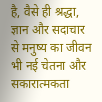है, वैसे ही श्रद्धा, ज्ञान और सदाचार से मनुष्य का जीवन भी नई चेतना और सकारात्मकता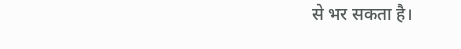से भर सकता है।